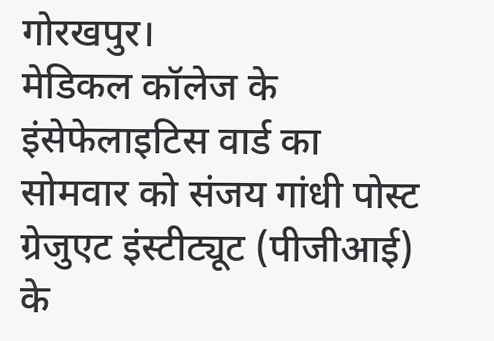गोरखपुर।
मेडिकल कॉलेज के इंसेफेलाइटिस वार्ड का सोमवार को संजय गांधी पोस्ट ग्रेजुएट इंस्टीट्यूट (पीजीआई) के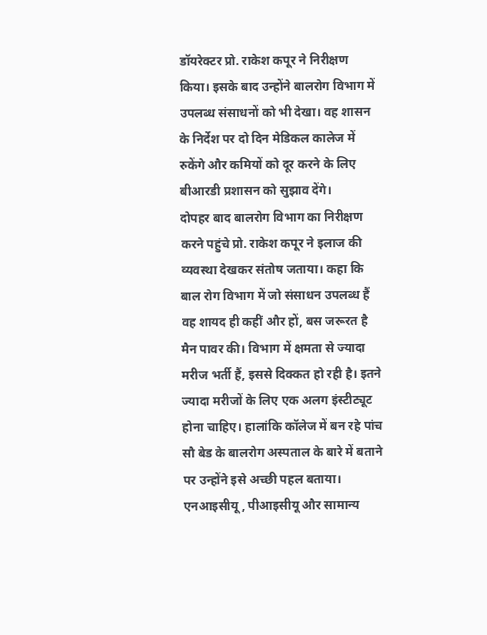डॉयरेक्टर प्रो. राकेश कपूर ने निरीक्षण किया। इसके बाद उन्होंने बालरोग विभाग में उपलब्ध संसाधनों को भी देखा। वह शासन के निर्देश पर दो दिन मेडिकल कालेज में रुकेंगे और कमियों को दूर करने के लिए बीआरडी प्रशासन को सुझाव देंगे।
दोपहर बाद बालरोग विभाग का निरीक्षण करने पहुंचे प्रो. राकेश कपूर ने इलाज की व्यवस्था देखकर संतोष जताया। कहा कि बाल रोग विभाग में जो संसाधन उपलब्ध हैं वह शायद ही कहीं और हों, बस जरूरत है मैन पावर की। विभाग में क्षमता से ज्यादा मरीज भर्ती हैं, इससे दिक्कत हो रही है। इतने ज्यादा मरीजों के लिए एक अलग इंस्टीट्यूट होना चाहिए। हालांकि कॉलेज में बन रहे पांच सौ बेड के बालरोग अस्पताल के बारे में बताने पर उन्होंने इसे अच्छी पहल बताया। एनआइसीयू, पीआइसीयू और सामान्य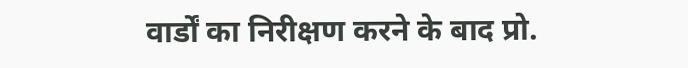वार्डों का निरीक्षण करने के बाद प्रो.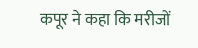कपूर ने कहा कि मरीजों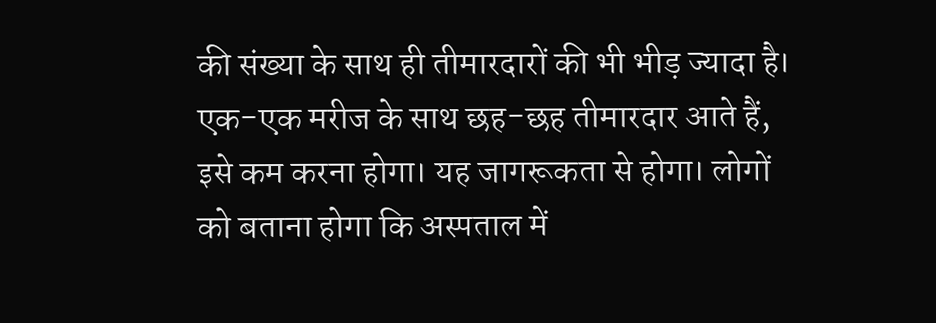की संख्या के साथ ही तीमारदारों की भी भीड़ ज्यादा है। एक-एक मरीज के साथ छह-छह तीमारदार आते हैं, इसे कम करना होगा। यह जागरूकता से होगा। लोगों को बताना होगा कि अस्पताल में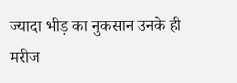ज्यादा भीड़ का नुकसान उनके ही मरीज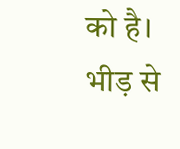को है। भीड़ से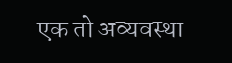एक तो अव्यवस्था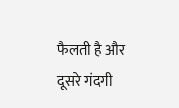फैलती है और दूसरे गंदगी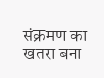संक्रमण का खतरा बना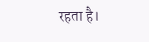रहता है।